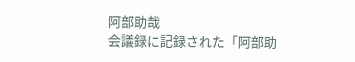阿部助哉
会議録に記録された「阿部助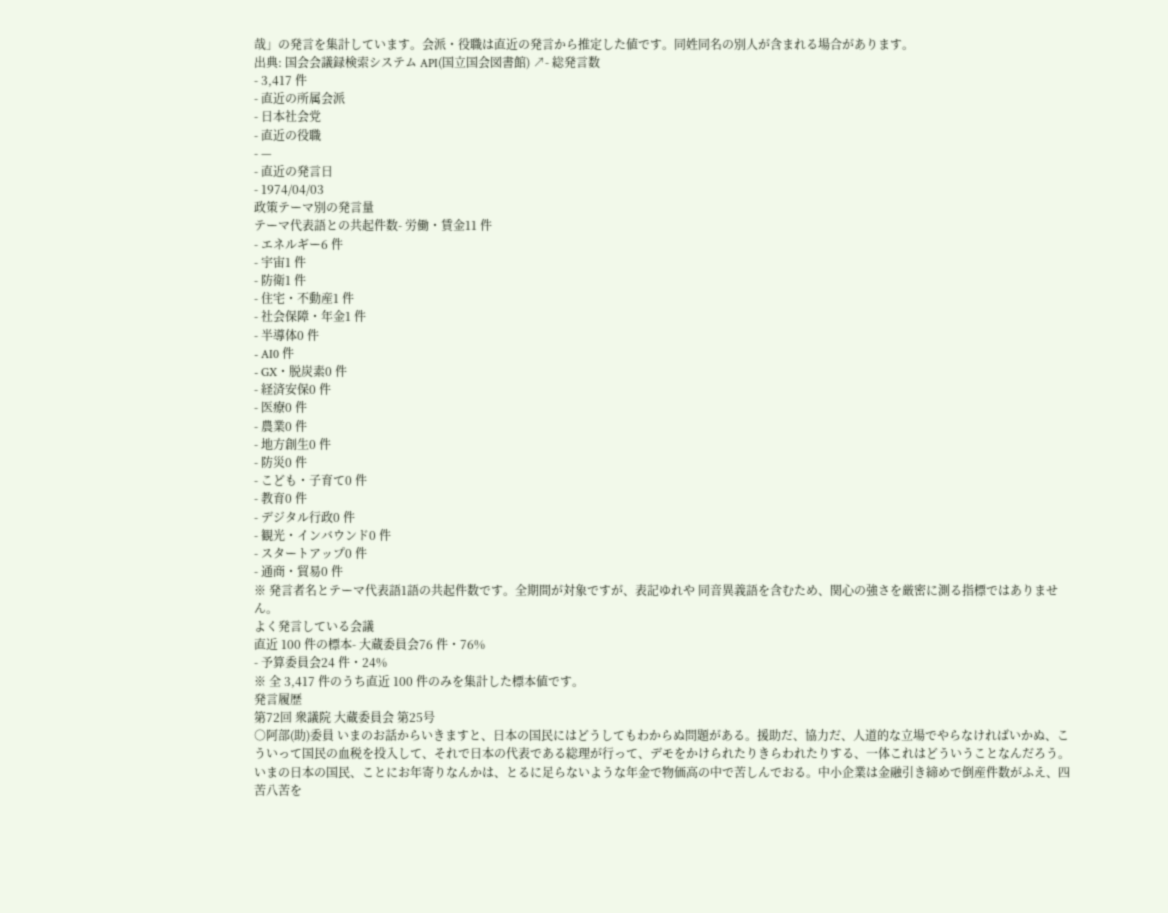哉」の発言を集計しています。会派・役職は直近の発言から推定した値です。同姓同名の別人が含まれる場合があります。
出典: 国会会議録検索システム API(国立国会図書館) ↗- 総発言数
- 3,417 件
- 直近の所属会派
- 日本社会党
- 直近の役職
- —
- 直近の発言日
- 1974/04/03
政策テーマ別の発言量
テーマ代表語との共起件数- 労働・賃金11 件
- エネルギー6 件
- 宇宙1 件
- 防衛1 件
- 住宅・不動産1 件
- 社会保障・年金1 件
- 半導体0 件
- AI0 件
- GX・脱炭素0 件
- 経済安保0 件
- 医療0 件
- 農業0 件
- 地方創生0 件
- 防災0 件
- こども・子育て0 件
- 教育0 件
- デジタル行政0 件
- 観光・インバウンド0 件
- スタートアップ0 件
- 通商・貿易0 件
※ 発言者名とテーマ代表語1語の共起件数です。全期間が対象ですが、表記ゆれや 同音異義語を含むため、関心の強さを厳密に測る指標ではありません。
よく発言している会議
直近 100 件の標本- 大蔵委員会76 件・76%
- 予算委員会24 件・24%
※ 全 3,417 件のうち直近 100 件のみを集計した標本値です。
発言履歴
第72回 衆議院 大蔵委員会 第25号
○阿部(助)委員 いまのお話からいきますと、日本の国民にはどうしてもわからぬ問題がある。援助だ、協力だ、人道的な立場でやらなければいかぬ、こういって国民の血税を投入して、それで日本の代表である総理が行って、デモをかけられたりきらわれたりする、一体これはどういうことなんだろう。いまの日本の国民、ことにお年寄りなんかは、とるに足らないような年金で物価高の中で苦しんでおる。中小企業は金融引き締めで倒産件数がふえ、四苦八苦を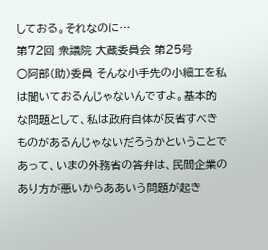しておる。それなのに…
第72回 衆議院 大蔵委員会 第25号
○阿部(助)委員 そんな小手先の小細工を私は聞いておるんじゃないんですよ。基本的な問題として、私は政府自体が反省すべきものがあるんじゃないだろうかということであって、いまの外務省の答弁は、民間企業のあり方が悪いからああいう問題が起き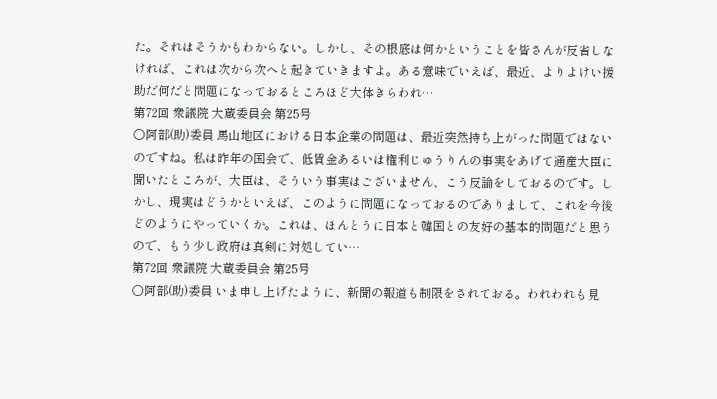た。それはそうかもわからない。しかし、その根底は何かということを皆さんが反省しなければ、これは次から次へと起きていきますよ。ある意味でいえば、最近、よりよけい援助だ何だと問題になっておるところほど大体きらわれ…
第72回 衆議院 大蔵委員会 第25号
○阿部(助)委員 馬山地区における日本企業の問題は、最近突然持ち上がった問題ではないのですね。私は昨年の国会で、低賃金あるいは権利じゅうりんの事実をあげて通産大臣に聞いたところが、大臣は、そういう事実はございません、こう反論をしておるのです。しかし、現実はどうかといえば、このように問題になっておるのでありまして、これを今後どのようにやっていくか。これは、ほんとうに日本と韓国との友好の基本的問題だと思うので、もう少し政府は真剣に対処してい…
第72回 衆議院 大蔵委員会 第25号
○阿部(助)委員 いま申し上げたように、新聞の報道も制限をされておる。われわれも見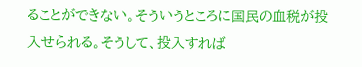ることができない。そういうところに国民の血税が投入せられる。そうして、投入すれば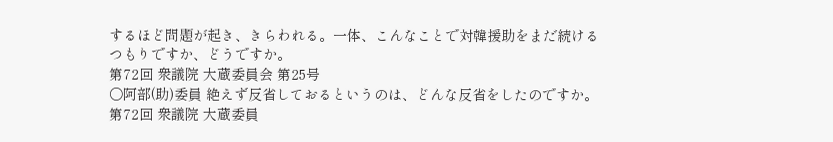するほど問題が起き、きらわれる。一体、こんなことで対韓援助をまだ続けるつもりですか、どうですか。
第72回 衆議院 大蔵委員会 第25号
○阿部(助)委員 絶えず反省しておるというのは、どんな反省をしたのですか。
第72回 衆議院 大蔵委員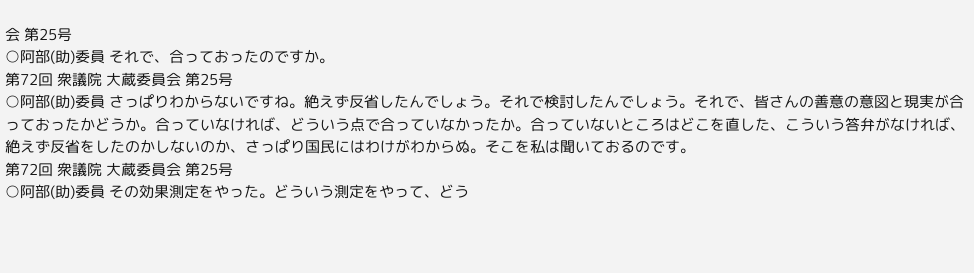会 第25号
○阿部(助)委員 それで、合っておったのですか。
第72回 衆議院 大蔵委員会 第25号
○阿部(助)委員 さっぱりわからないですね。絶えず反省したんでしょう。それで検討したんでしょう。それで、皆さんの善意の意図と現実が合っておったかどうか。合っていなければ、どういう点で合っていなかったか。合っていないところはどこを直した、こういう答弁がなければ、絶えず反省をしたのかしないのか、さっぱり国民にはわけがわからぬ。そこを私は聞いておるのです。
第72回 衆議院 大蔵委員会 第25号
○阿部(助)委員 その効果測定をやった。どういう測定をやって、どう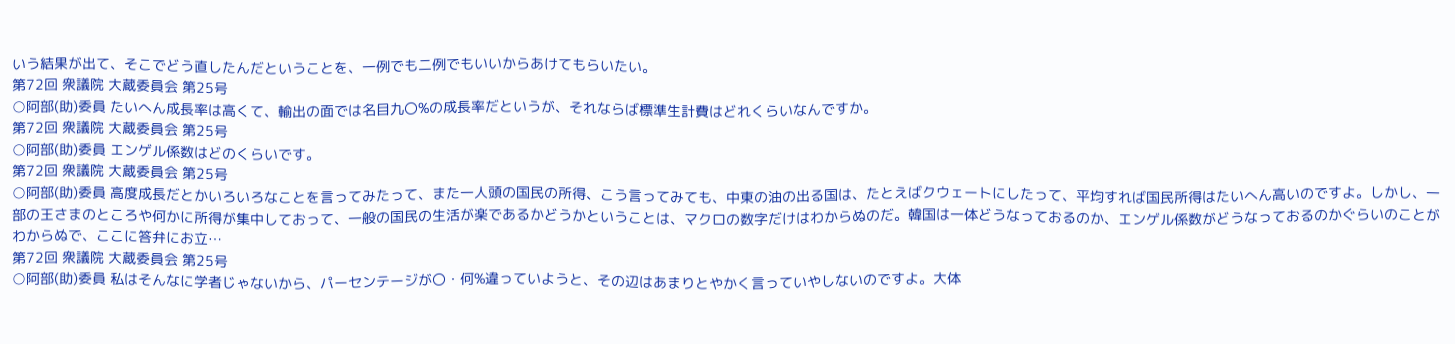いう結果が出て、そこでどう直したんだということを、一例でも二例でもいいからあけてもらいたい。
第72回 衆議院 大蔵委員会 第25号
○阿部(助)委員 たいへん成長率は高くて、輸出の面では名目九〇%の成長率だというが、それならば標準生計費はどれくらいなんですか。
第72回 衆議院 大蔵委員会 第25号
○阿部(助)委員 エンゲル係数はどのくらいです。
第72回 衆議院 大蔵委員会 第25号
○阿部(助)委員 高度成長だとかいろいろなことを言ってみたって、また一人頭の国民の所得、こう言ってみても、中東の油の出る国は、たとえばクウェートにしたって、平均すれば国民所得はたいへん高いのですよ。しかし、一部の王さまのところや何かに所得が集中しておって、一般の国民の生活が楽であるかどうかということは、マクロの数字だけはわからぬのだ。韓国は一体どうなっておるのか、エンゲル係数がどうなっておるのかぐらいのことがわからぬで、ここに答弁にお立…
第72回 衆議院 大蔵委員会 第25号
○阿部(助)委員 私はそんなに学者じゃないから、パーセンテージが〇・何%違っていようと、その辺はあまりとやかく言っていやしないのですよ。大体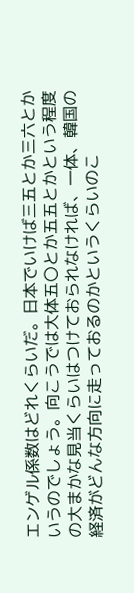エンゲル係数はどれくらいだ。日本でいけば三五とか三六とかいうのでしょう。向こうでは大体五〇とか五五とかという程度の大まかな見当くらいはつけておられなければ、一体、韓国の経済がどんな方向に走っておるのかというくらいのこ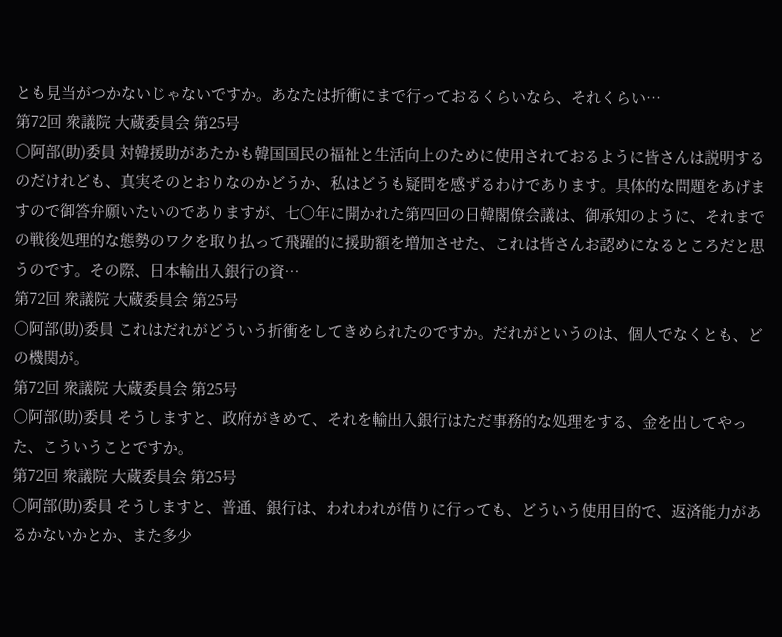とも見当がつかないじゃないですか。あなたは折衝にまで行っておるくらいなら、それくらい…
第72回 衆議院 大蔵委員会 第25号
○阿部(助)委員 対韓援助があたかも韓国国民の福祉と生活向上のために使用されておるように皆さんは説明するのだけれども、真実そのとおりなのかどうか、私はどうも疑問を感ずるわけであります。具体的な問題をあげますので御答弁願いたいのでありますが、七〇年に開かれた第四回の日韓閣僚会議は、御承知のように、それまでの戦後処理的な態勢のワクを取り払って飛躍的に援助額を増加させた、これは皆さんお認めになるところだと思うのです。その際、日本輸出入銀行の資…
第72回 衆議院 大蔵委員会 第25号
○阿部(助)委員 これはだれがどういう折衝をしてきめられたのですか。だれがというのは、個人でなくとも、どの機関が。
第72回 衆議院 大蔵委員会 第25号
○阿部(助)委員 そうしますと、政府がきめて、それを輸出入銀行はただ事務的な処理をする、金を出してやった、こういうことですか。
第72回 衆議院 大蔵委員会 第25号
○阿部(助)委員 そうしますと、普通、銀行は、われわれが借りに行っても、どういう使用目的で、返済能力があるかないかとか、また多少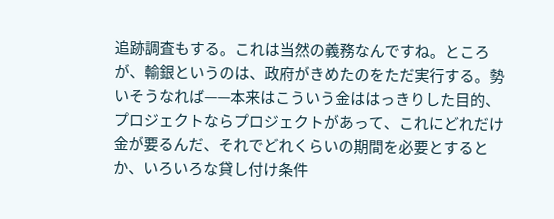追跡調査もする。これは当然の義務なんですね。ところが、輸銀というのは、政府がきめたのをただ実行する。勢いそうなれば——本来はこういう金ははっきりした目的、プロジェクトならプロジェクトがあって、これにどれだけ金が要るんだ、それでどれくらいの期間を必要とするとか、いろいろな貸し付け条件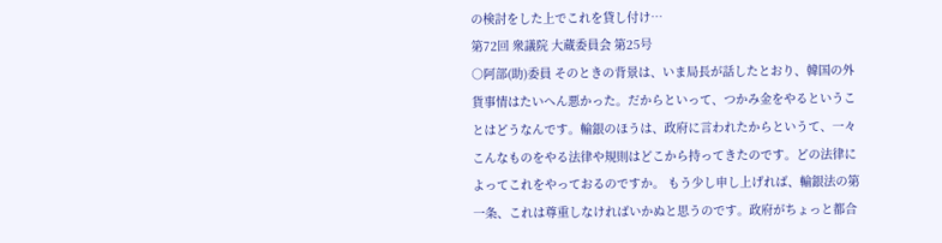の検討をした上でこれを貸し付け…
第72回 衆議院 大蔵委員会 第25号
○阿部(助)委員 そのときの背景は、いま局長が話したとおり、韓国の外貨事情はたいへん悪かった。だからといって、つかみ金をやるということはどうなんです。輸銀のほうは、政府に言われたからというて、一々こんなものをやる法律や規則はどこから持ってきたのです。どの法律によってこれをやっておるのですか。 もう少し申し上げれば、輸銀法の第一条、これは尊重しなければいかぬと思うのです。政府がちょっと都合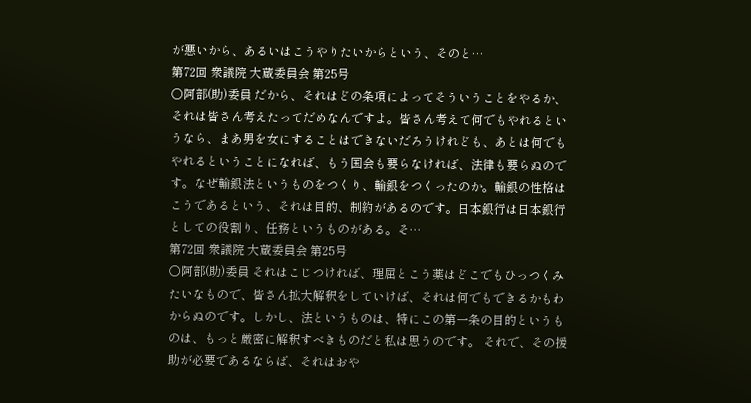が悪いから、あるいはこうやりたいからという、そのと…
第72回 衆議院 大蔵委員会 第25号
○阿部(助)委員 だから、それはどの条項によってそういうことをやるか、それは皆さん考えたってだめなんですよ。皆さん考えて何でもやれるというなら、まあ男を女にすることはできないだろうけれども、あとは何でもやれるということになれば、もう国会も要らなければ、法律も要らぬのです。なぜ輸銀法というものをつくり、輸銀をつくったのか。輸銀の性格はこうであるという、それは目的、制約があるのです。日本銀行は日本銀行としての役割り、任務というものがある。そ…
第72回 衆議院 大蔵委員会 第25号
○阿部(助)委員 それはこじつければ、理屈とこう薬はどこでもひっつくみたいなもので、皆さん拡大解釈をしていけば、それは何でもできるかもわからぬのです。しかし、法というものは、特にこの第一条の目的というものは、もっと厳密に解釈すべきものだと私は思うのです。 それで、その援助が必要であるならば、それはおや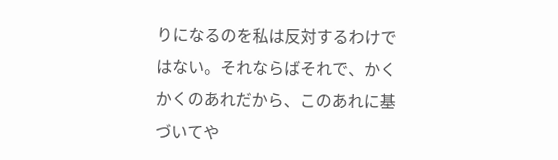りになるのを私は反対するわけではない。それならばそれで、かくかくのあれだから、このあれに基づいてや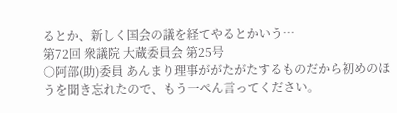るとか、新しく国会の議を経てやるとかいう…
第72回 衆議院 大蔵委員会 第25号
○阿部(助)委員 あんまり理事ががたがたするものだから初めのほうを聞き忘れたので、もう一ぺん言ってください。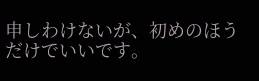申しわけないが、初めのほうだけでいいです。